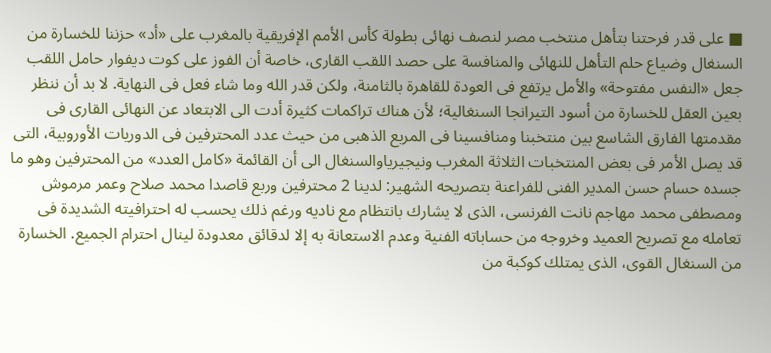■ على قدر فرحتنا بتأهل منتخب مصر لنصف نهائى بطولة كأس الأمم الإفريقية بالمغرب على «أد» حزننا للخسارة من السنغال وضياع حلم التأهل للنهائى والمنافسة على حصد اللقب القارى، خاصة أن الفوز على كوت ديفوار حامل اللقب جعل «النفس مفتوحة» والأمل يرتفع فى العودة للقاهرة بالثامنة، ولكن قدر الله وما شاء فعل فى النهاية. لا بد أن ننظر بعين العقل للخسارة من أسود التيرانجا السنغالية؛ لأن هناك تراكمات كثيرة أدت الى الابتعاد عن النهائى القارى فى مقدمتها الفارق الشاسع بين منتخبنا ومنافسينا فى المربع الذهبى من حيث عدد المحترفين فى الدوريات الأوروبية، التى قد يصل الأمر فى بعض المنتخبات الثلاثة المغرب ونيجيرياوالسنغال الى أن القائمة «كامل العدد» من المحترفين وهو ما جسده حسام حسن المدير الفنى للفراعنة بتصريحه الشهير: لدينا 2 محترفين وربع قاصدا محمد صلاح وعمر مرموش ومصطفى محمد مهاجم نانت الفرنسى، الذى لا يشارك بانتظام مع ناديه ورغم ذلك يحسب له احترافيته الشديدة فى تعامله مع تصريح العميد وخروجه من حساباته الفنية وعدم الاستعانة به إلا لدقائق معدودة لينال احترام الجميع. الخسارة من السنغال القوى، الذى يمتلك كوكبة من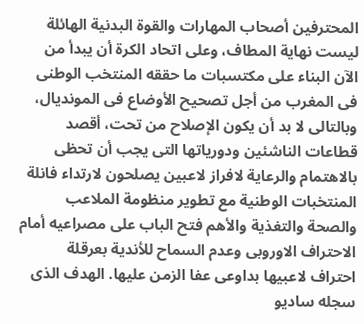المحترفين أصحاب المهارات والقوة البدنية الهائلة ليست نهاية المطاف، وعلى اتحاد الكرة أن يبدأ من الآن البناء على مكتسبات ما حققه المنتخب الوطنى فى المغرب من أجل تصحيح الأوضاع فى المونديال، وبالتالى لا بد أن يكون الإصلاح من تحت، أقصد قطاعات الناشئين ودورياتها التى يجب أن تحظى بالاهتمام والرعاية لافراز لاعبين يصلحون لارتداء فانلة المنتخبات الوطنية مع تطوير منظومة الملاعب والصحة والتغذية والأهم فتح الباب على مصراعيه أمام الاحتراف الاوروبى وعدم السماح للأندية بعرقلة احتراف لاعبيها بداوعى عفا الزمن عليها. الهدف الذى سجله ساديو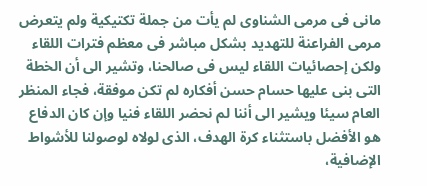مانى فى مرمى الشناوى لم يأت من جملة تكتيكية ولم يتعرض مرمى الفراعنة للتهديد بشكل مباشر فى معظم فترات اللقاء ولكن إحصائيات اللقاء ليس فى صالحنا، وتشير الى أن الخطة التى بنى عليها حسام حسن أفكاره لم تكن موفقة، فجاء المنظر العام سيئا ويشير الى أننا لم نحضر اللقاء فنيا وإن كان الدفاع هو الأفضل باستثناء كرة الهدف، الذى لولاه لوصولنا للأشواط الإضافية،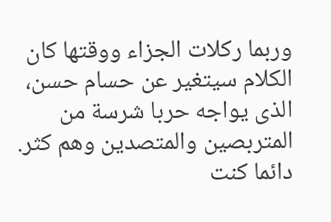وربما ركلات الجزاء ووقتها كان الكلام سيتغير عن حسام حسن، الذى يواجه حربا شرسة من المتربصين والمتصدين وهم كثر. دائما كنت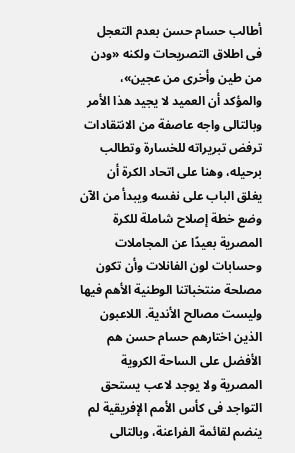أطالب حسام حسن بعدم التعجل فى اطلاق التصريحات ولكنه «ودن من طين وأخرى من عجين»، والمؤكد أن العميد لا يجيد هذا الأمر وبالتالى واجه عاصفة من الانتقادات ترفض تبريراته للخسارة وتطالب برحيله، وهنا على اتحاد الكرة أن يغلق الباب على نفسه ويبدأ من الآن وضع خطة إصلاح شاملة للكرة المصرية بعيدًا عن المجاملات وحسابات لون الفانلات وأن تكون مصلحة منتخباتنا الوطنية الأهم فيها وليست مصالح الأندية. اللاعبون الذين اختارهم حسام حسن هم الأفضل على الساحة الكروية المصرية ولا يوجد لاعب يستحق التواجد فى كأس الأمم الإفريقية لم ينضم لقائمة الفراعنة، وبالتالى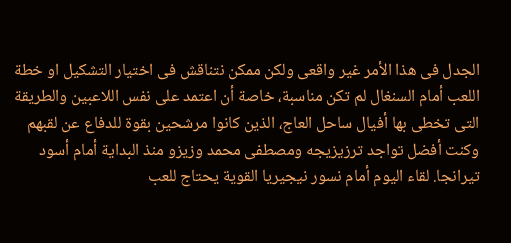الجدل فى هذا الأمر غير واقعى ولكن ممكن نتناقش فى اختيار التشكيل او خطة اللعب أمام السنغال لم تكن مناسبة، خاصة أن اعتمد على نفس اللاعبين والطريقة التى تخطى بها أفيال ساحل العاج، الذين كانوا مرشحين بقوة للدفاع عن لقبهم وكنت أفضل تواجد ترزيزيجه ومصطفى محمد وزيزو منذ البداية أمام أسود تيرانجا. لقاء اليوم أمام نسور نيجيريا القوية يحتاج للعب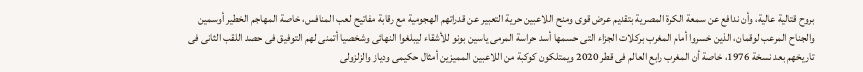بروح قتالية عالية، وأن ندافع عن سمعة الكرة المصرية بتقديم عرض قوى ومنح اللاعبين حرية التعبير عن قدراتهم الهجومية مع رقابة مفاتيح لعب المنافس، خاصة المهاجم الخطير أوسمين والجناح المرعب لوقمان، الذين خسروا أمام المغرب بركلات الجزاء التى حسمها أسد حراسة المرمى ياسين بونو للأشقاء ليبلغوا النهائى وشخصيا أتمنى لهم التوفيق فى حصد اللقب الثانى فى تاريخهم بعد نسخة 1976، خاصة أن المغرب رابع العالم فى قطر 2020 ويمتلكون كوكبة من اللاعبين المميزين أمثال حكيمى ودياز والزلزولى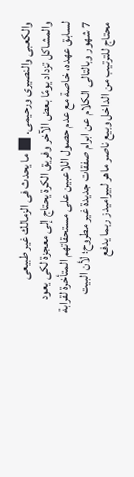والكعبى والنصيرى ورحيمى. ■ ما يحدث فى الزمالك غير طبيعى والمشاكل تزداد يومًا بعض الآخر وفريق الكرة يحتاج إلى معجزة لكى يعود لسابق عهده، خاصة مع عدم حصول اللاعبين على مستحقاتهم المتأخرة لقرابة 7 شهور وبالتالى الكلام عن ابرام صفقات جديدة غير مطروح؛ لأن البيت محتاج للترتيب من الداخل وبيع ناصر ماهر لبيراميدز ربما يدفع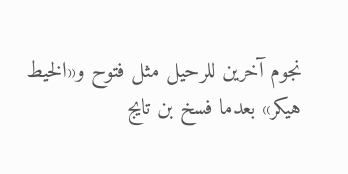نجوم آخرين للرحيل مثل فتوح و«الخيط هيكر» بعدما فسخ بن تايج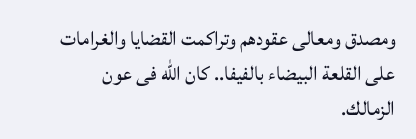ومصدق ومعالى عقودهم وتراكمت القضايا والغرامات على القلعة البيضاء بالفيفا.. كان الله فى عون الزمالك.